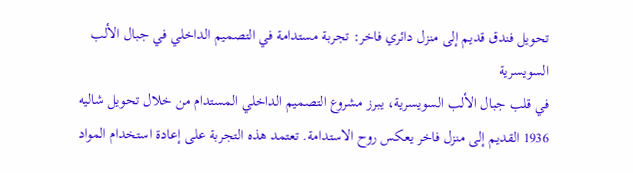تحويل فندق قديم إلى منزل دائري فاخر: تجربة مستدامة في التصميم الداخلي في جبال الألب السويسرية
في قلب جبال الألب السويسرية، يبرز مشروع التصميم الداخلي المستدام من خلال تحويل شاليه 1936 القديم إلى منزل فاخر يعكس روح الاستدامة. تعتمد هذه التجربة على إعادة استخدام المواد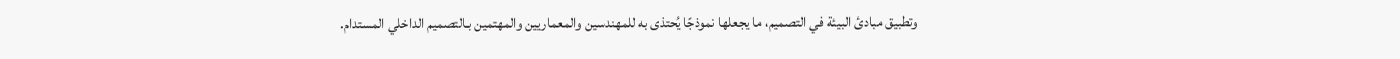وتطبيق مبادئ البيئة في التصميم، ما يجعلها نموذجًا يُحتذى به للمهندسين والمعماريين والمهتمين بـالتصميم الداخلي المستدام.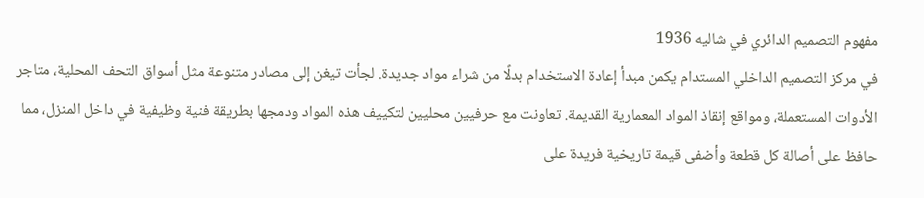مفهوم التصميم الدائري في شاليه 1936
في مركز التصميم الداخلي المستدام يكمن مبدأ إعادة الاستخدام بدلًا من شراء مواد جديدة. لجأت تيغن إلى مصادر متنوعة مثل أسواق التحف المحلية، متاجر الأدوات المستعملة، ومواقع إنقاذ المواد المعمارية القديمة. تعاونت مع حرفيين محليين لتكييف هذه المواد ودمجها بطريقة فنية وظيفية في داخل المنزل، مما حافظ على أصالة كل قطعة وأضفى قيمة تاريخية فريدة على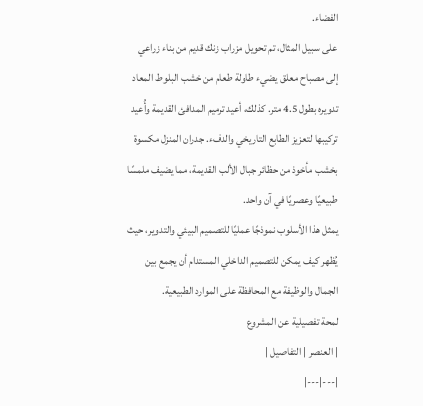الفضاء.
على سبيل المثال، تم تحويل مزراب زنك قديم من بناء زراعي إلى مصباح معلق يضيء طاولة طعام من خشب البلوط المعاد تدويره بطول 4.5 متر. كذلك، أعيد ترميم المدافئ القديمة وأُعيد تركيبها لتعزيز الطابع التاريخي والدفء. جدران المنزل مكسوة بخشب مأخوذ من حظائر جبال الألب القديمة، مما يضيف ملمسًا طبيعيًا وعصريًا في آن واحد.
يمثل هذا الأسلوب نموذجًا عمليًا للتصميم البيئي والتدوير، حيث يُظهر كيف يمكن للتصميم الداخلي المستدام أن يجمع بين الجمال والوظيفة مع المحافظة على الموارد الطبيعية.
لمحة تفصيلية عن المشروع
| العنصر | التفاصيل |
|---|---|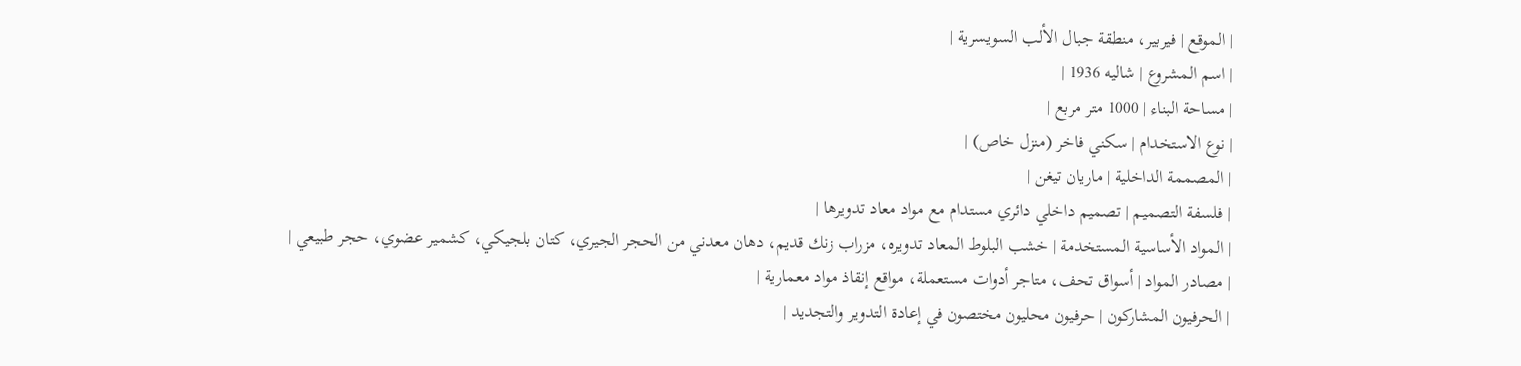| الموقع | فيربير، منطقة جبال الألب السويسرية |
| اسم المشروع | شاليه 1936 |
| مساحة البناء | 1000 متر مربع |
| نوع الاستخدام | سكني فاخر (منزل خاص) |
| المصممة الداخلية | ماريان تيغن |
| فلسفة التصميم | تصميم داخلي دائري مستدام مع مواد معاد تدويرها |
| المواد الأساسية المستخدمة | خشب البلوط المعاد تدويره، مزراب زنك قديم، دهان معدني من الحجر الجيري، كتان بلجيكي، كشمير عضوي، حجر طبيعي |
| مصادر المواد | أسواق تحف، متاجر أدوات مستعملة، مواقع إنقاذ مواد معمارية |
| الحرفيون المشاركون | حرفيون محليون مختصون في إعادة التدوير والتجديد |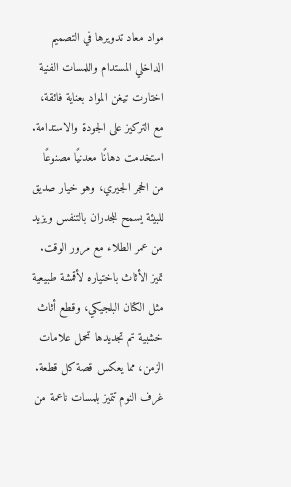مواد معاد تدويرها في التصميم الداخلي المستدام واللمسات الفنية
اختارت تيغن المواد بعناية فائقة، مع التركيز على الجودة والاستدامة. استخدمت دهانًا معدنيًا مصنوعًا من الحجر الجيري، وهو خيار صديق للبيئة يسمح للجدران بالتنفس ويزيد من عمر الطلاء مع مرور الوقت. تميز الأثاث باختياره لأقمشة طبيعية مثل الكتان البلجيكي، وقطع أثاث خشبية تم تجديدها تحمل علامات الزمن، مما يعكس قصة كل قطعة.
غرف النوم تتميز بلمسات ناعمة من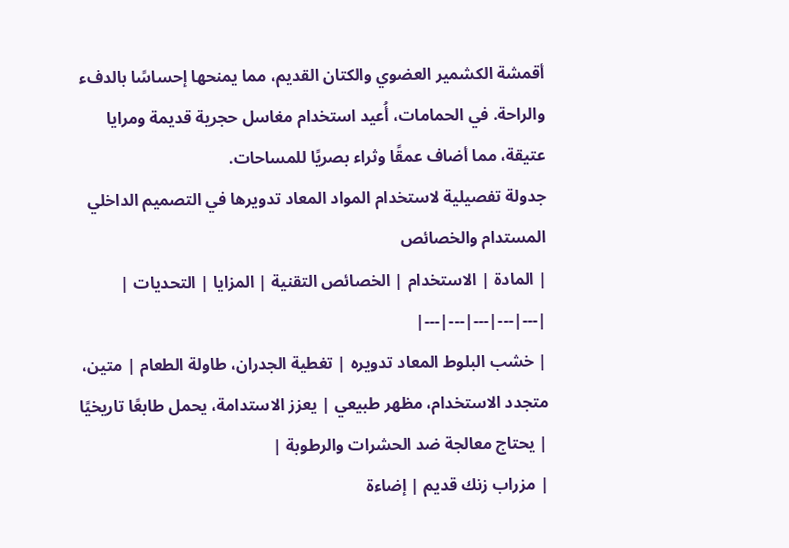أقمشة الكشمير العضوي والكتان القديم، مما يمنحها إحساسًا بالدفء والراحة. في الحمامات، أُعيد استخدام مغاسل حجرية قديمة ومرايا عتيقة، مما أضاف عمقًا وثراء بصريًا للمساحات.
جدولة تفصيلية لاستخدام المواد المعاد تدويرها في التصميم الداخلي المستدام والخصائص
| المادة | الاستخدام | الخصائص التقنية | المزايا | التحديات |
|---|---|---|---|---|
| خشب البلوط المعاد تدويره | تغطية الجدران، طاولة الطعام | متين، متجدد الاستخدام، مظهر طبيعي | يعزز الاستدامة، يحمل طابعًا تاريخيًا | يحتاج معالجة ضد الحشرات والرطوبة |
| مزراب زنك قديم | إضاءة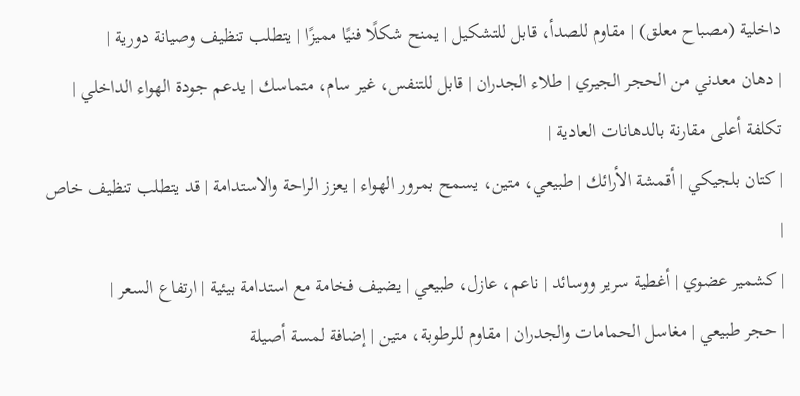داخلية (مصباح معلق) | مقاوم للصدأ، قابل للتشكيل | يمنح شكلًا فنيًا مميزًا | يتطلب تنظيف وصيانة دورية |
| دهان معدني من الحجر الجيري | طلاء الجدران | قابل للتنفس، غير سام، متماسك | يدعم جودة الهواء الداخلي | تكلفة أعلى مقارنة بالدهانات العادية |
| كتان بلجيكي | أقمشة الأرائك | طبيعي، متين، يسمح بمرور الهواء | يعزز الراحة والاستدامة | قد يتطلب تنظيف خاص |
| كشمير عضوي | أغطية سرير ووسائد | ناعم، عازل، طبيعي | يضيف فخامة مع استدامة بيئية | ارتفاع السعر |
| حجر طبيعي | مغاسل الحمامات والجدران | مقاوم للرطوبة، متين | إضافة لمسة أصيلة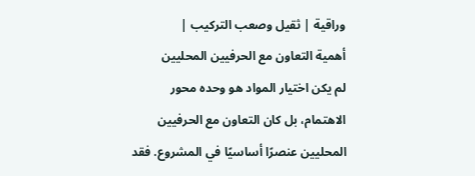وراقية | ثقيل وصعب التركيب |
أهمية التعاون مع الحرفيين المحليين
لم يكن اختيار المواد هو وحده محور الاهتمام، بل كان التعاون مع الحرفيين المحليين عنصرًا أساسيًا في المشروع. فقد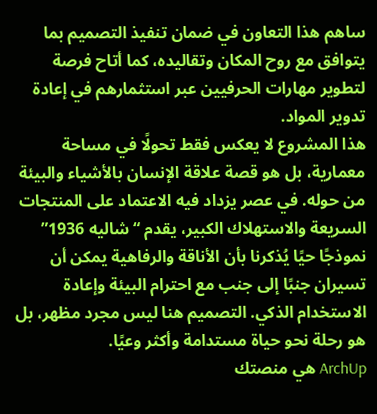ساهم هذا التعاون في ضمان تنفيذ التصميم بما يتوافق مع روح المكان وتقاليده، كما أتاح فرصة لتطوير مهارات الحرفيين عبر استثمارهم في إعادة تدوير المواد.
هذا المشروع لا يعكس فقط تحولًا في مساحة معمارية، بل هو قصة علاقة الإنسان بالأشياء والبيئة من حوله. في عصر يزداد فيه الاعتماد على المنتجات السريعة والاستهلاك الكبير، يقدم “شاليه 1936” نموذجًا حيًا يُذكرنا بأن الأناقة والرفاهية يمكن أن تسيران جنبًا إلى جنب مع احترام البيئة وإعادة الاستخدام الذكي. التصميم هنا ليس مجرد مظهر، بل هو رحلة نحو حياة مستدامة وأكثر وعيًا.
ArchUp هي منصتك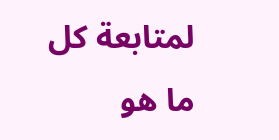لمتابعة كل ما هو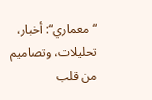“معماري“: أخبار، تحليلات، وتصاميم من قلب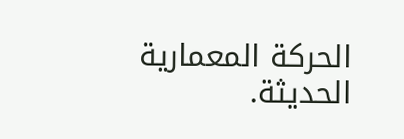الحركة المعمارية الحديثة.